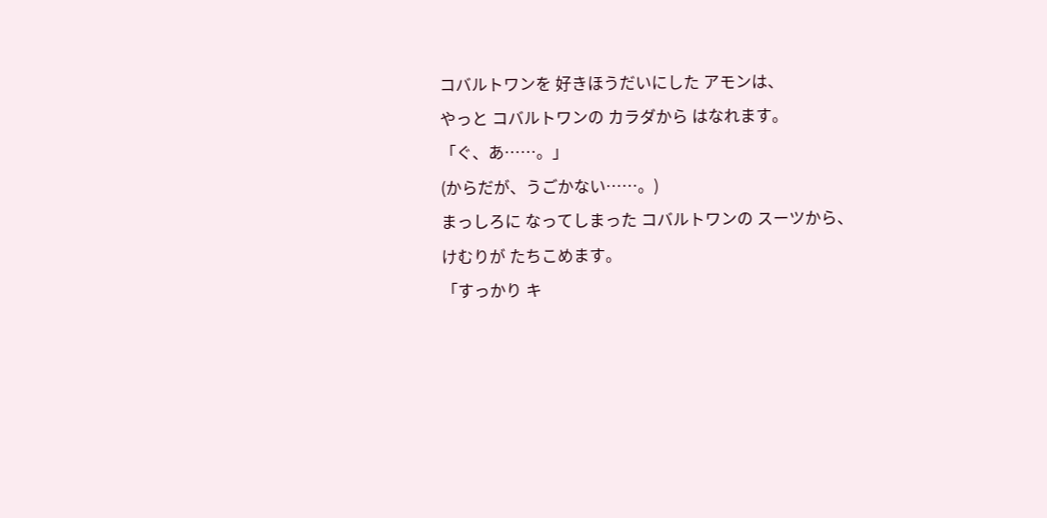コバルトワンを 好きほうだいにした アモンは、
やっと コバルトワンの カラダから はなれます。
「ぐ、あ……。」
(からだが、うごかない……。)
まっしろに なってしまった コバルトワンの スーツから、
けむりが たちこめます。
「すっかり キ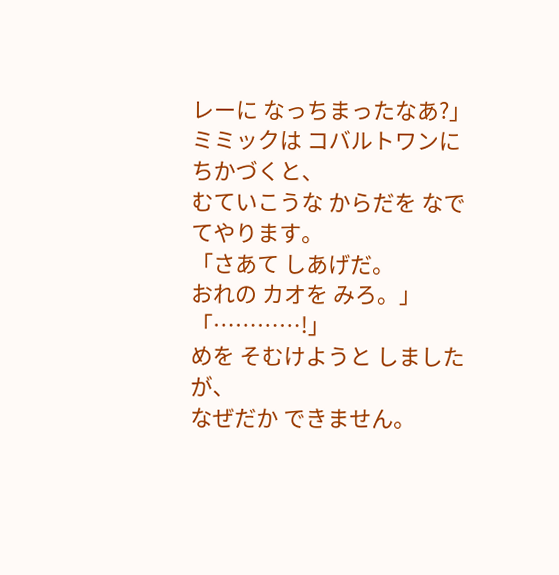レーに なっちまったなあ?」
ミミックは コバルトワンに ちかづくと、
むていこうな からだを なでてやります。
「さあて しあげだ。
おれの カオを みろ。」
「…………!」
めを そむけようと しましたが、
なぜだか できません。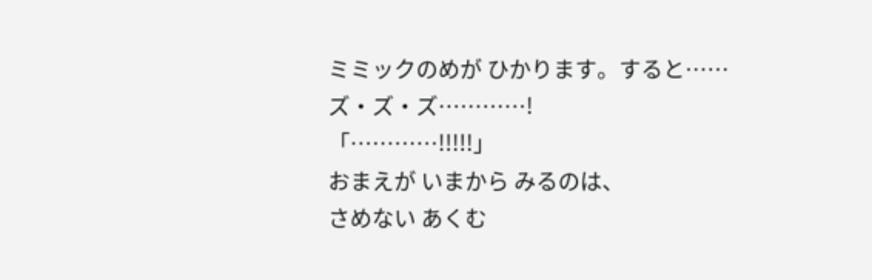ミミックのめが ひかります。すると……
ズ・ズ・ズ…………!
「…………!!!!!」
おまえが いまから みるのは、
さめない あくむ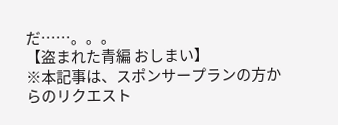だ……。。。
【盗まれた青編 おしまい】
※本記事は、スポンサープランの方からのリクエスト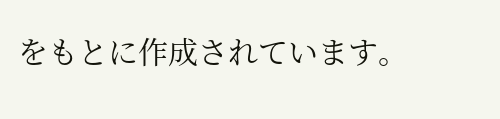をもとに作成されています。